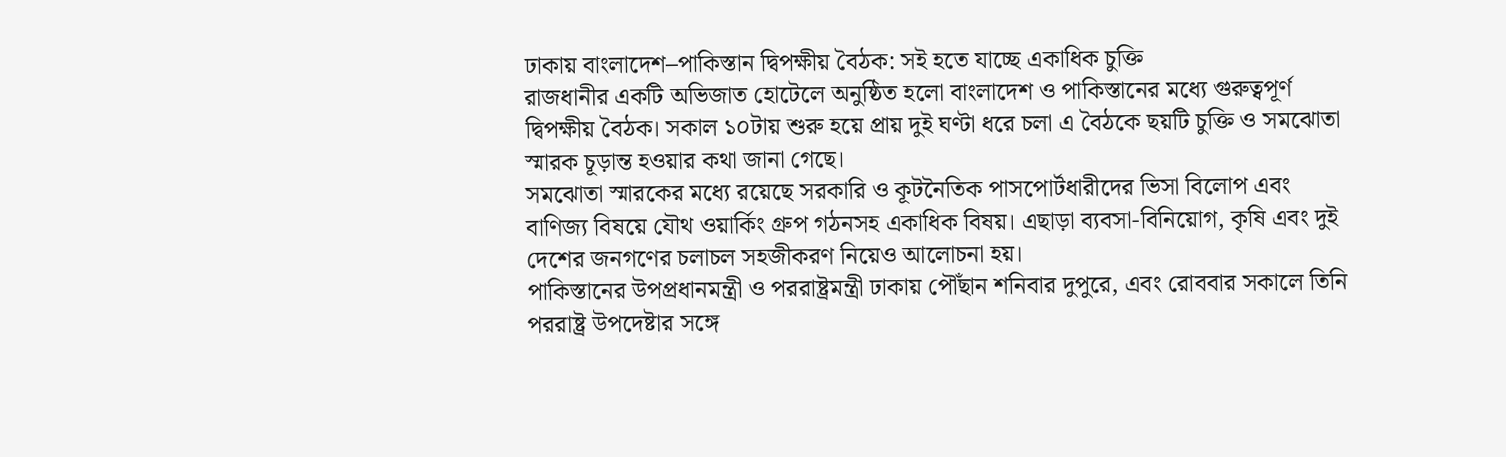ঢাকায় বাংলাদেশ–পাকিস্তান দ্বিপক্ষীয় বৈঠক: সই হতে যাচ্ছে একাধিক চুক্তি
রাজধানীর একটি অভিজাত হোটেলে অনুষ্ঠিত হলো বাংলাদেশ ও পাকিস্তানের মধ্যে গুরুত্বপূর্ণ দ্বিপক্ষীয় বৈঠক। সকাল ১০টায় শুরু হয়ে প্রায় দুই ঘণ্টা ধরে চলা এ বৈঠকে ছয়টি চুক্তি ও সমঝোতা স্মারক চূড়ান্ত হওয়ার কথা জানা গেছে।
সমঝোতা স্মারকের মধ্যে রয়েছে সরকারি ও কূটনৈতিক পাসপোর্টধারীদের ভিসা বিলোপ এবং বাণিজ্য বিষয়ে যৌথ ওয়ার্কিং গ্রুপ গঠনসহ একাধিক বিষয়। এছাড়া ব্যবসা-বিনিয়োগ, কৃষি এবং দুই দেশের জনগণের চলাচল সহজীকরণ নিয়েও আলোচনা হয়।
পাকিস্তানের উপপ্রধানমন্ত্রী ও পররাষ্ট্রমন্ত্রী ঢাকায় পৌঁছান শনিবার দুপুরে, এবং রোববার সকালে তিনি পররাষ্ট্র উপদেষ্টার সঙ্গে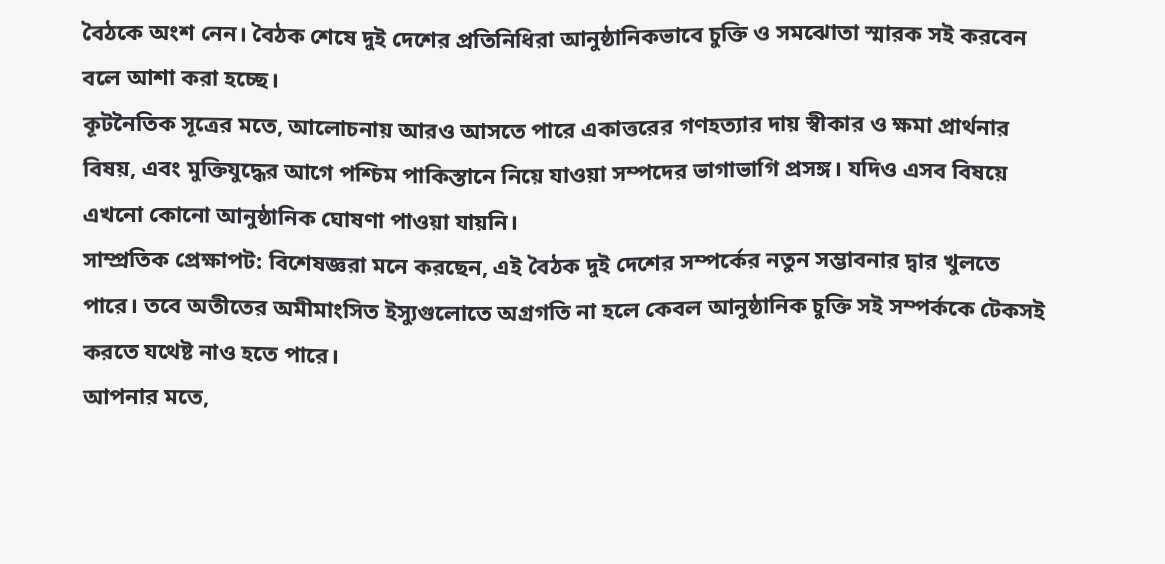বৈঠকে অংশ নেন। বৈঠক শেষে দুই দেশের প্রতিনিধিরা আনুষ্ঠানিকভাবে চুক্তি ও সমঝোতা স্মারক সই করবেন বলে আশা করা হচ্ছে।
কূটনৈতিক সূত্রের মতে, আলোচনায় আরও আসতে পারে একাত্তরের গণহত্যার দায় স্বীকার ও ক্ষমা প্রার্থনার বিষয়, এবং মুক্তিযুদ্ধের আগে পশ্চিম পাকিস্তানে নিয়ে যাওয়া সম্পদের ভাগাভাগি প্রসঙ্গ। যদিও এসব বিষয়ে এখনো কোনো আনুষ্ঠানিক ঘোষণা পাওয়া যায়নি।
সাম্প্রতিক প্রেক্ষাপট: বিশেষজ্ঞরা মনে করছেন, এই বৈঠক দুই দেশের সম্পর্কের নতুন সম্ভাবনার দ্বার খুলতে পারে। তবে অতীতের অমীমাংসিত ইস্যুগুলোতে অগ্রগতি না হলে কেবল আনুষ্ঠানিক চুক্তি সই সম্পর্ককে টেকসই করতে যথেষ্ট নাও হতে পারে।
আপনার মতে,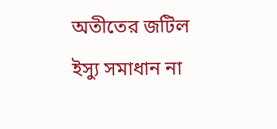অতীতের জটিল ইস্যু সমাধান না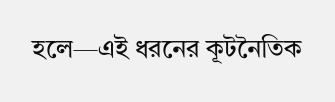হলে—এই ধরনের কূটনৈতিক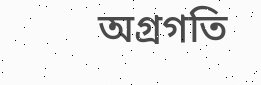অগ্রগতি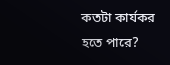কতটা কার্যকর হতে পারে?